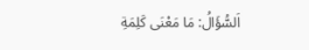اَلسُّؤَالُ: مَا مَعْنَى كَلِمَةِ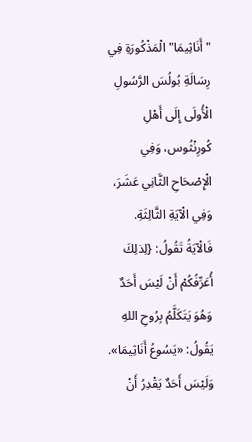"أَنَاثِيمَا" الْمَذْكُورَةِ فِي رِسَالَةِ بُولُسَ الرَّسُولِ الْأُولَى إِلَى أَهْلِ كُورِنْثُوس، وَفِي الْإِصْحَاحِ الثَّانِي عَشَرَ، وَفِي الْآيَةِ الثَّالِثَةِ. فَالْآيَةُ تَقُولُ: {لِذلِكَ أُعَرِّفُكُمْ أَنْ لَيْسَ أَحَدٌ وَهُوَ يَتَكَلَّمُ بِرُوحِ اللهِ يَقُولُ: «يَسُوعُ أَنَاثِيمَا». وَلَيْسَ أَحَدٌ يَقْدِرُ أَنْ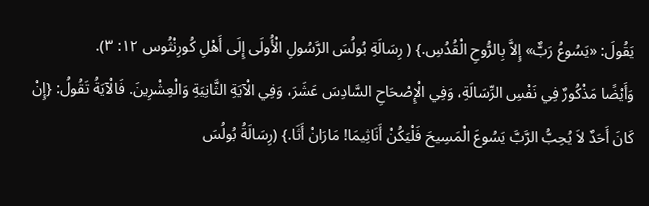يَقُولَ: «يَسُوعُ رَبٌّ» إِلاَّ بِالرُّوحِ الْقُدُسِ.} ( رِسَالَةِ بُولُسَ الرَّسُولِ الْأُولَى إِلَى أَهْلِ كُورِنْثُوس ١٢: ٣).
وَأَيْضًا مَذْكُورٌ فِي نَفْسِ الرِّسَالَةِ، وَفِي الْإِصْحَاحِ السَّادِسَ عَشَرَ، وَفِي الْآيَةِ الثَّانِيَةِ وَالْعِشْرِينَ. فَالْآيَةُ تَقُولُ: {إِنْ كَانَ أَحَدٌ لاَ يُحِبُّ الرَّبَّ يَسُوعَ الْمَسِيحَ فَلْيَكُنْ أَنَاثِيمَا! مَارَانْ أَثَا.} (رِسَالَةُ بُولُسَ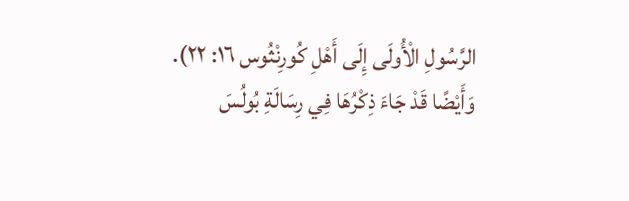الرَّسُولِ الْأُولَى إِلَى أَهْلِ كُورِنْثُوس ١٦: ٢٢).
وَأَيْضًا قَدْ جَاءَ ذِكْرُهَا فِي رِسَالَةِ بُولُسَ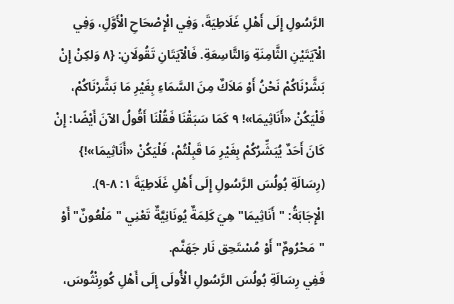الرَّسُولِ إِلَى أَهْلِ غَلَاطِيَةَ، وَفِي الْإِصْحَاحِ الْأَوَّلِ، وَفِي الْآيَتَيْنِ الثَّامِنَةِ وَالتَّاسِعَةِ. فَالْآيَتَانِ تَقُولَانِ: {٨ وَلكِنْ إِنْ بَشَّرْنَاكُمْ نَحْنُ أَوْ مَلاَكٌ مِنَ السَّمَاءِ بِغَيْرِ مَا بَشَّرْنَاكُمْ، فَلْيَكُنْ «أَنَاثِيمَا»! ٩ كَمَا سَبَقْنَا فَقُلْنَا أَقُولُ الآنَ أَيْضًا: إِنْ كَانَ أَحَدٌ يُبَشِّرُكُمْ بِغَيْرِ مَا قَبِلْتُمْ، فَلْيَكُنْ «أَنَاثِيمَا»!} (رِسَالَةِ بُولُسَ الرَّسُولِ إِلَى أَهْلِ غَلَاطِيَةَ ١: ٨-٩).
الْإِجَابَةُ: "أَنَاثِيمَا" هِيَ كَلِمَةٌ يُونَانِيَّةٌ تَعْنِي "مَلْعُونٌ" أَوْ "مَحْرُومٌ" أَوْ مُسْتَحِق نَار جَهَنَّم.
فَفِي رِسَالَةِ بُولُسَ الرَّسُولِ الْأُولَى إِلَى أَهْلِ كُورِنْثُوسَ،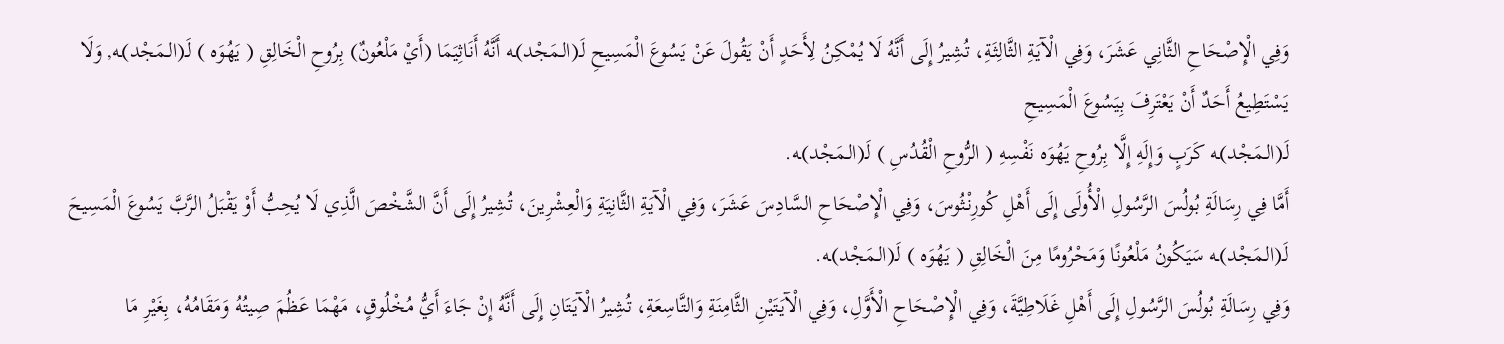وَفِي الْإِصْحَاحِ الثَّانِي عَشَرَ، وَفِي الْآيَةِ الثَّالِثَةِ، تُشِيرُ إِلَى أَنَّهُ لَا يُمْكِنُ لِأَحَدٍ أَنْ يَقُولَ عَنْ يَسُوعَ الْمَسِيحِ لَـ(الـمَجْد)ـه أَنَّهُ أَنَاثِيَمَا (أَيْ مَلْعُونٌ) بِرُوحِ الْخَالِقِ ( يَهُوَه ) لَـ(الـمَجْد)ـه, وَلَا يَسْتَطِيعُ أَحَدٌ أَنْ يَعْتَرِفَ بِيَسُوعَ الْمَسِيحِ
لَـ(الـمَجْد)ـه كَرَبٍ وَإِلَهِ إِلَّا بِرُوحِ يَهُوَه نَفْسِهِ ( الرُّوحِ الْقُدُسِ ) لَـ(الـمَجْد)ـه.
أَمَّا فِي رِسَالَةِ بُولُسَ الرَّسُولِ الْأُولَى إِلَى أَهْلِ كُورِنْثُوسَ، وَفِي الْإِصْحَاحِ السَّادِسَ عَشَرَ، وَفِي الْآيَةِ الثَّانِيَةِ وَالْعِشْرِينَ، تُشِيرُ إِلَى أَنَّ الشَّخْصَ الَّذِي لَا يُحِبُّ أَوْ يَقْبَلُ الرَّبَّ يَسُوعَ الْمَسِيحَ لَـ(الـمَجْد)ـه سَيَكُونُ مَلْعُونًا وَمَحْرُومًا مِنَ الْخَالِقِ ( يَهُوَه ) لَـ(الـمَجْد)ـه.
وَفِي رِسَالَةِ بُولُسَ الرَّسُولِ إِلَى أَهْلِ غَلَاطِيَّةَ، وَفِي الْإِصْحَاحِ الْأَوَّلِ، وَفِي الْآيَتَيْنِ الثَّامِنَةِ وَالتَّاسِعَةِ، تُشِيرُ الْآيَتَانِ إِلَى أَنَّهُ إِنْ جَاءَ أَيُّ مُخْلُوقٍ، مَهْمَا عَظُمَ صِيتُهُ وَمَقَامُهُ، بِغَيْرِ مَا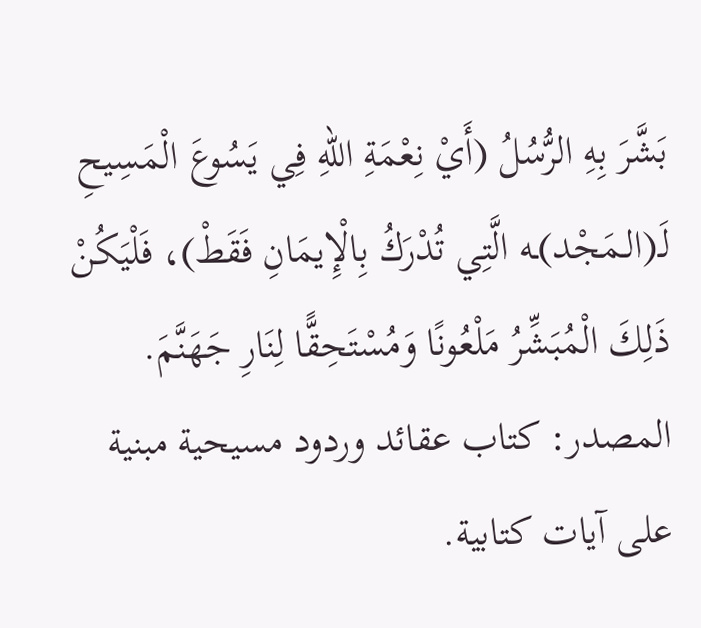بَشَّرَ بِهِ الرُّسُلُ (أَيْ نِعْمَةِ اللهِ فِي يَسُوعَ الْمَسِيحِ لَـ(الـمَجْد)ـه الَّتِي تُدْرَكُ بِالْإِيمَانِ فَقَطْ)، فَلْيَكُنْ ذَلِكَ الْمُبَشِّرُ مَلْعُونًا وَمُسْتَحِقًّا لِنَارِ جَهَنَّمَ.
المصدر: كتاب عقائد وردود مسيحية مبنية على آيات كتابية.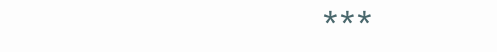***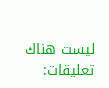ليست هناك تعليقات: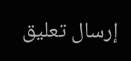إرسال تعليق